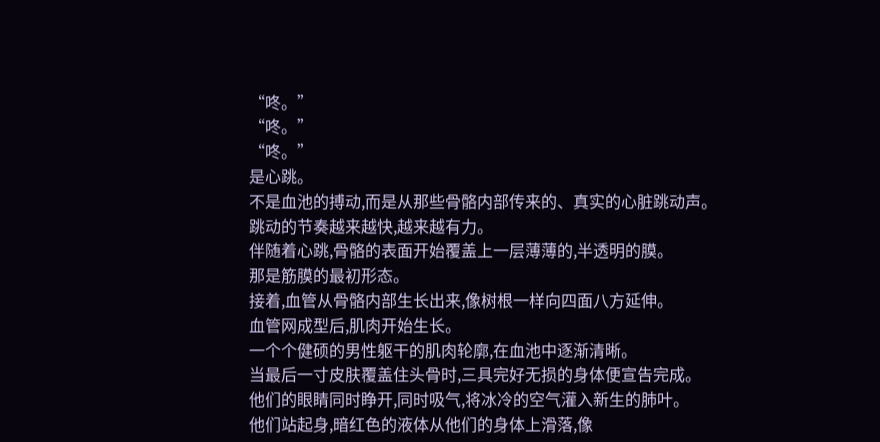“咚。”
“咚。”
“咚。”
是心跳。
不是血池的搏动,而是从那些骨骼内部传来的、真实的心脏跳动声。
跳动的节奏越来越快,越来越有力。
伴随着心跳,骨骼的表面开始覆盖上一层薄薄的,半透明的膜。
那是筋膜的最初形态。
接着,血管从骨骼内部生长出来,像树根一样向四面八方延伸。
血管网成型后,肌肉开始生长。
一个个健硕的男性躯干的肌肉轮廓,在血池中逐渐清晰。
当最后一寸皮肤覆盖住头骨时,三具完好无损的身体便宣告完成。
他们的眼睛同时睁开,同时吸气,将冰冷的空气灌入新生的肺叶。
他们站起身,暗红色的液体从他们的身体上滑落,像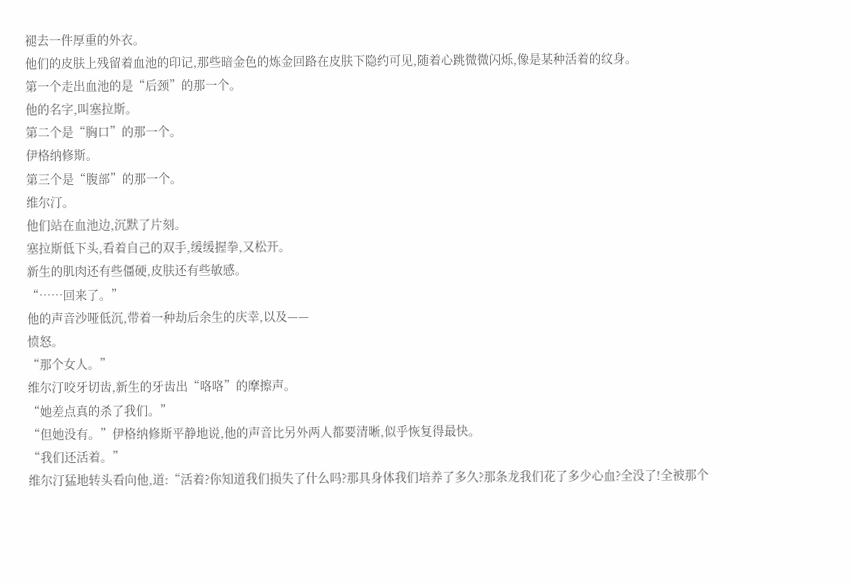褪去一件厚重的外衣。
他们的皮肤上残留着血池的印记,那些暗金色的炼金回路在皮肤下隐约可见,随着心跳微微闪烁,像是某种活着的纹身。
第一个走出血池的是“后颈”的那一个。
他的名字,叫塞拉斯。
第二个是“胸口”的那一个。
伊格纳修斯。
第三个是“腹部”的那一个。
维尔汀。
他们站在血池边,沉默了片刻。
塞拉斯低下头,看着自己的双手,缓缓握拳,又松开。
新生的肌肉还有些僵硬,皮肤还有些敏感。
“……回来了。”
他的声音沙哑低沉,带着一种劫后余生的庆幸,以及——
愤怒。
“那个女人。”
维尔汀咬牙切齿,新生的牙齿出“咯咯”的摩擦声。
“她差点真的杀了我们。”
“但她没有。”伊格纳修斯平静地说,他的声音比另外两人都要清晰,似乎恢复得最快。
“我们还活着。”
维尔汀猛地转头看向他,道:“活着?你知道我们损失了什么吗?那具身体我们培养了多久?那条龙我们花了多少心血?全没了!全被那个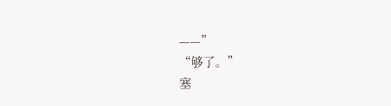——”
“够了。”
塞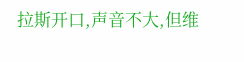拉斯开口,声音不大,但维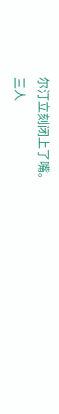尔汀立刻闭上了嘴。
三人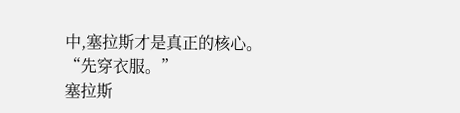中,塞拉斯才是真正的核心。
“先穿衣服。”
塞拉斯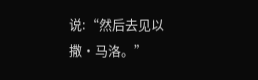说:“然后去见以撒·马洛。”